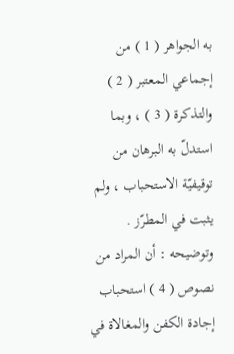به الجواهر ( 1 ) من إجماعي المعتبر ( 2 ) والتذكرة ( 3 ) ، وبما استدلّ به البرهان من توقيفيّة الاستحباب ، ولم يثبت في المطرّز .
وتوضيحه : أن المراد من نصوص ( 4 ) استحباب إجادة الكفن والمغالاة في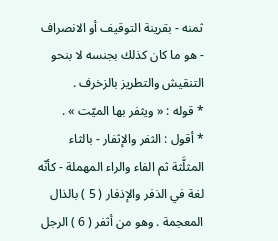ثمنه - بقرينة التوقيف أو الانصراف - هو ما كان كذلك بجنسه لا بنحو التنقيش والتطريز بالزخرف .
* قوله : « ويثفر بها الميّت » .
* أقول : الثفر والإثفار - بالثاء المثلَّثة ثم الفاء والراء المهملة - كأنّه لغة في الذفر والإذفار ( 5 ) بالذال المعجمة . وهو من أثفر ( 6 ) الرجل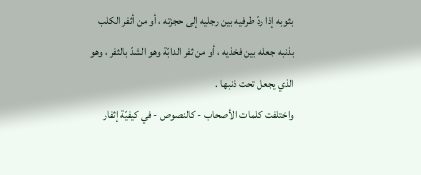بثوبه إذا ردّ طرفيه بين رجليه إلى حجزته ، أو من أثفر الكلب بذنبه جعله بين فخذيه ، أو من ثفر الدابّة وهو الشدّ بالثفر ، وهو الذي يجعل تحت ذنبها .
واختلفت كلمات الأصحاب - كالنصوص - في كيفيّة إثفار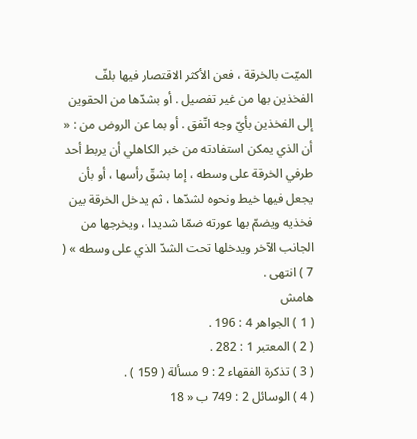الميّت بالخرقة ، فعن الأكثر الاقتصار فيها بلفّ الفخذين بها من غير تفصيل . أو بشدّها من الحقوين إلى الفخذين بأيّ وجه اتّفق . أو بما عن الروض من : « أن الذي يمكن استفادته من خبر الكاهلي أن يربط أحد طرفي الخرقة على وسطه ، إما بشقّ رأسها ، أو بأن يجعل فيها خيط ونحوه لشدّها ، ثم يدخل الخرقة بين فخذيه ويضمّ بها عورته ضمّا شديدا ، ويخرجها من الجانب الآخر ويدخلها تحت الشدّ الذي على وسطه » ( 7 ) انتهى .
هامش
( 1 ) الجواهر 4 : 196 .
( 2 ) المعتبر 1 : 282 .
( 3 ) تذكرة الفقهاء 2 : 9 مسألة ( 159 ) .
( 4 ) الوسائل 2 : 749 ب « 18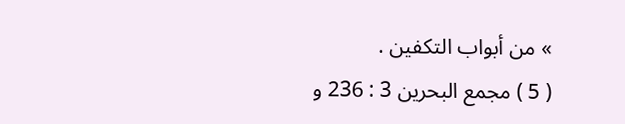» من أبواب التكفين .
( 5 ) مجمع البحرين 3 : 236 و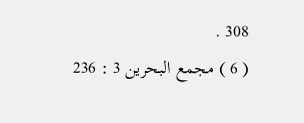308 .
( 6 ) مجمع البحرين 3 : 236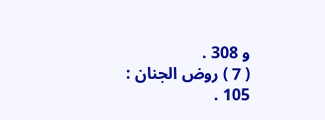و 308 .
( 7 ) روض الجنان : 105 .